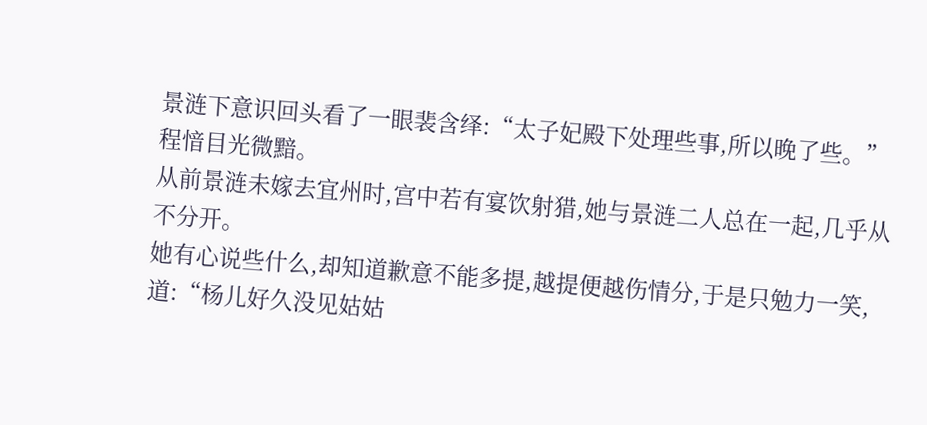景涟下意识回头看了一眼裴含绎:“太子妃殿下处理些事,所以晚了些。”
程愔目光微黯。
从前景涟未嫁去宜州时,宫中若有宴饮射猎,她与景涟二人总在一起,几乎从不分开。
她有心说些什么,却知道歉意不能多提,越提便越伤情分,于是只勉力一笑,道:“杨儿好久没见姑姑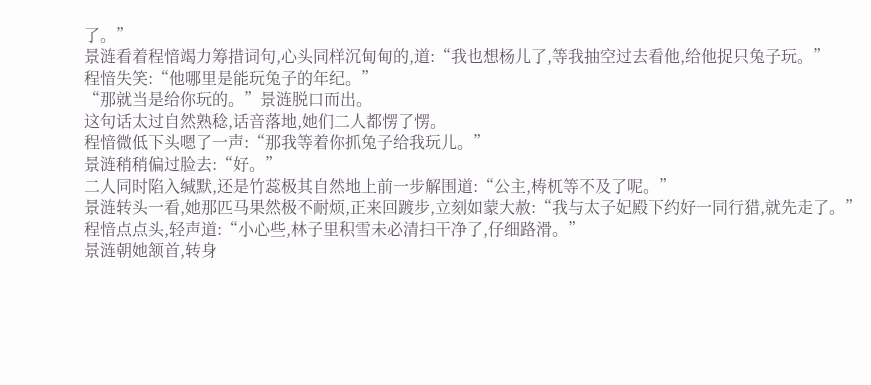了。”
景涟看着程愔竭力筹措词句,心头同样沉甸甸的,道:“我也想杨儿了,等我抽空过去看他,给他捉只兔子玩。”
程愔失笑:“他哪里是能玩兔子的年纪。”
“那就当是给你玩的。”景涟脱口而出。
这句话太过自然熟稔,话音落地,她们二人都愣了愣。
程愔微低下头嗯了一声:“那我等着你抓兔子给我玩儿。”
景涟稍稍偏过脸去:“好。”
二人同时陷入缄默,还是竹蕊极其自然地上前一步解围道:“公主,梼杌等不及了呢。”
景涟转头一看,她那匹马果然极不耐烦,正来回踱步,立刻如蒙大赦:“我与太子妃殿下约好一同行猎,就先走了。”
程愔点点头,轻声道:“小心些,林子里积雪未必清扫干净了,仔细路滑。”
景涟朝她颔首,转身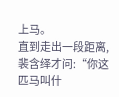上马。
直到走出一段距离,裴含绎才问:“你这匹马叫什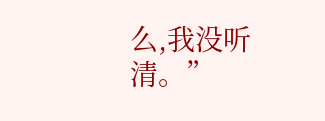么,我没听清。”